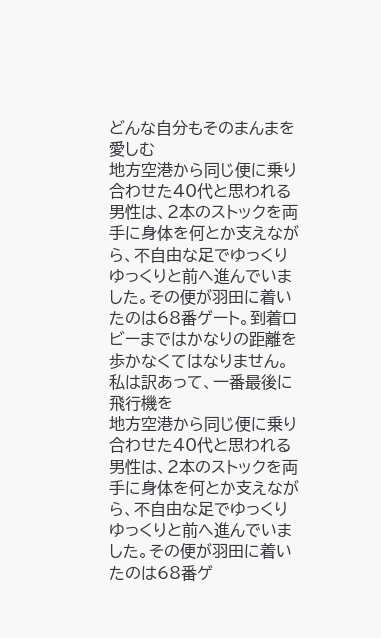どんな自分もそのまんまを愛しむ
地方空港から同じ便に乗り合わせた40代と思われる男性は、2本のストックを両手に身体を何とか支えながら、不自由な足でゆっくりゆっくりと前へ進んでいました。その便が羽田に着いたのは68番ゲート。到着ロビーまではかなりの距離を歩かなくてはなりません。私は訳あって、一番最後に飛行機を
地方空港から同じ便に乗り合わせた40代と思われる男性は、2本のストックを両手に身体を何とか支えながら、不自由な足でゆっくりゆっくりと前へ進んでいました。その便が羽田に着いたのは68番ゲ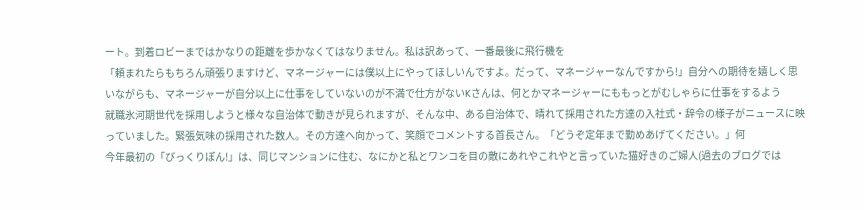ート。到着ロビーまではかなりの距離を歩かなくてはなりません。私は訳あって、一番最後に飛行機を
「頼まれたらもちろん頑張りますけど、マネージャーには僕以上にやってほしいんですよ。だって、マネージャーなんですから!」自分への期待を嬉しく思いながらも、マネージャーが自分以上に仕事をしていないのが不満で仕方がないKさんは、何とかマネージャーにももっとがむしゃらに仕事をするよう
就職氷河期世代を採用しようと様々な自治体で動きが見られますが、そんな中、ある自治体で、晴れて採用された方達の入社式・辞令の様子がニュースに映っていました。緊張気味の採用された数人。その方達へ向かって、笑顔でコメントする首長さん。「どうぞ定年まで勤めあげてください。」何
今年最初の「びっくりぽん!」は、同じマンションに住む、なにかと私とワンコを目の敵にあれやこれやと言っていた猫好きのご婦人(過去のブログでは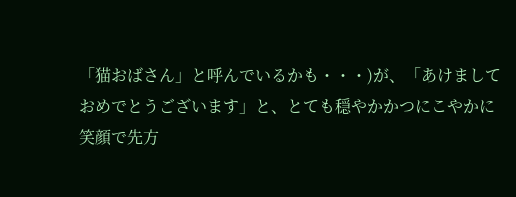「猫おばさん」と呼んでいるかも・・・)が、「あけましておめでとうございます」と、とても穏やかかつにこやかに笑顔で先方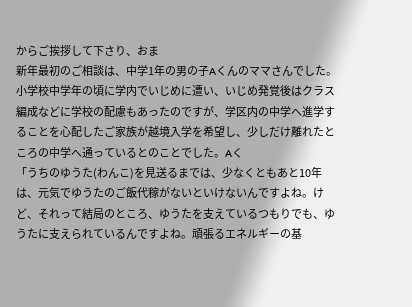からご挨拶して下さり、おま
新年最初のご相談は、中学1年の男の子Aくんのママさんでした。小学校中学年の頃に学内でいじめに遭い、いじめ発覚後はクラス編成などに学校の配慮もあったのですが、学区内の中学へ進学することを心配したご家族が越境入学を希望し、少しだけ離れたところの中学へ通っているとのことでした。Aく
「うちのゆうた(わんこ)を見送るまでは、少なくともあと10年は、元気でゆうたのご飯代稼がないといけないんですよね。けど、それって結局のところ、ゆうたを支えているつもりでも、ゆうたに支えられているんですよね。頑張るエネルギーの基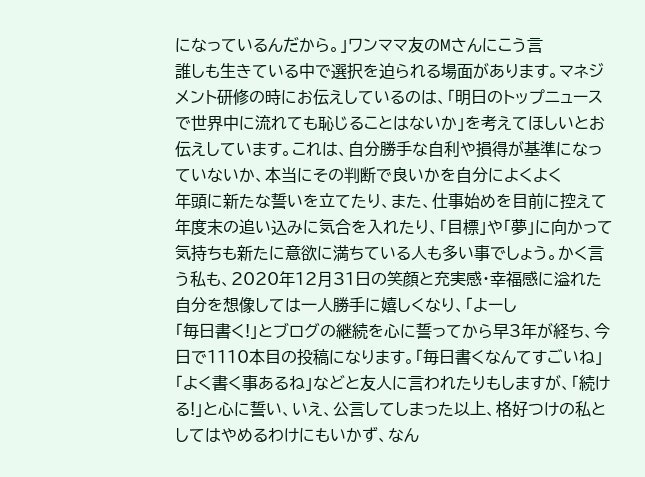になっているんだから。」ワンママ友のMさんにこう言
誰しも生きている中で選択を迫られる場面があります。マネジメント研修の時にお伝えしているのは、「明日のトップニュースで世界中に流れても恥じることはないか」を考えてほしいとお伝えしています。これは、自分勝手な自利や損得が基準になっていないか、本当にその判断で良いかを自分によくよく
年頭に新たな誓いを立てたり、また、仕事始めを目前に控えて年度末の追い込みに気合を入れたり、「目標」や「夢」に向かって気持ちも新たに意欲に満ちている人も多い事でしょう。かく言う私も、2020年12月31日の笑顔と充実感・幸福感に溢れた自分を想像しては一人勝手に嬉しくなり、「よーし
「毎日書く!」とブログの継続を心に誓ってから早3年が経ち、今日で1110本目の投稿になります。「毎日書くなんてすごいね」「よく書く事あるね」などと友人に言われたりもしますが、「続ける!」と心に誓い、いえ、公言してしまった以上、格好つけの私としてはやめるわけにもいかず、なん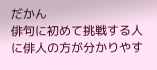だかん
俳句に初めて挑戦する人に俳人の方が分かりやす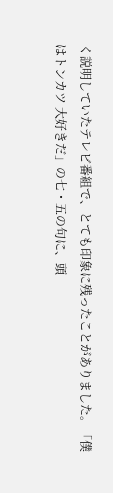く説明していたテレビ番組で、とても印象に残ったことがありました。「僕はトンカツ 大好きだ」の七・五の句に、頭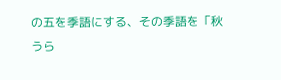の五を季語にする、その季語を「秋うら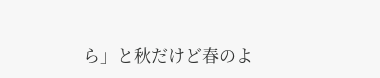ら」と秋だけど春のよ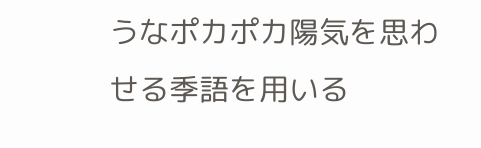うなポカポカ陽気を思わせる季語を用いる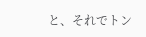と、それでトン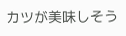カツが美味しそう